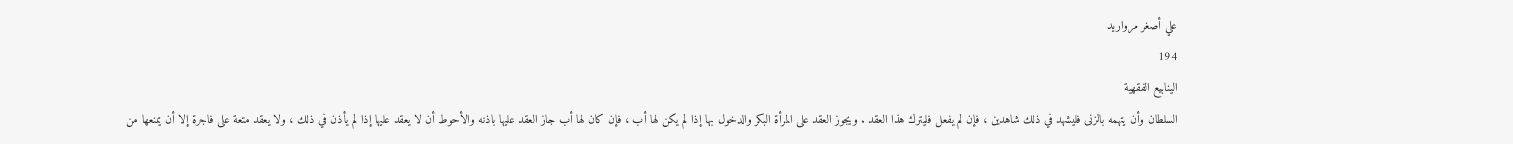علي أصغر مرواريد
194
الينابيع الفقهية
السلطان وأن يتهمه بالزنى فليشهد في ذلك شاهدين ، فإن لم يفعل فليترك هذا العقد . ويجوز العقد على المرأة البكر والدخول بها إذا لم يكن لها أب ، فإن كان لها أب جاز العقد عليها باذنه والأحوط أن لا يعقد عليها إذا لم يأذن في ذلك ، ولا يعقد متعة على فاجرة إلا أن يمنعها من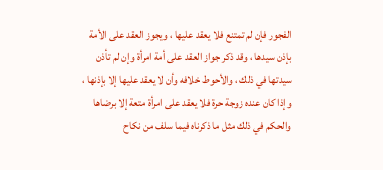الفجور فإن لم تمتنع فلا يعقد عليها ، ويجوز العقد على الأمة بإذن سيدها ، وقد ذكر جواز العقد على أمة امرأة وإن لم تأذن سيدتها في ذلك ، والأحوط خلافه وأن لا يعقد عليها إلا بإذنها ، وإذا كان عنده زوجة حرة فلا يعقد على امرأة متعة إلا برضاها والحكم في ذلك مثل ما ذكرناه فيما سلف من نكاح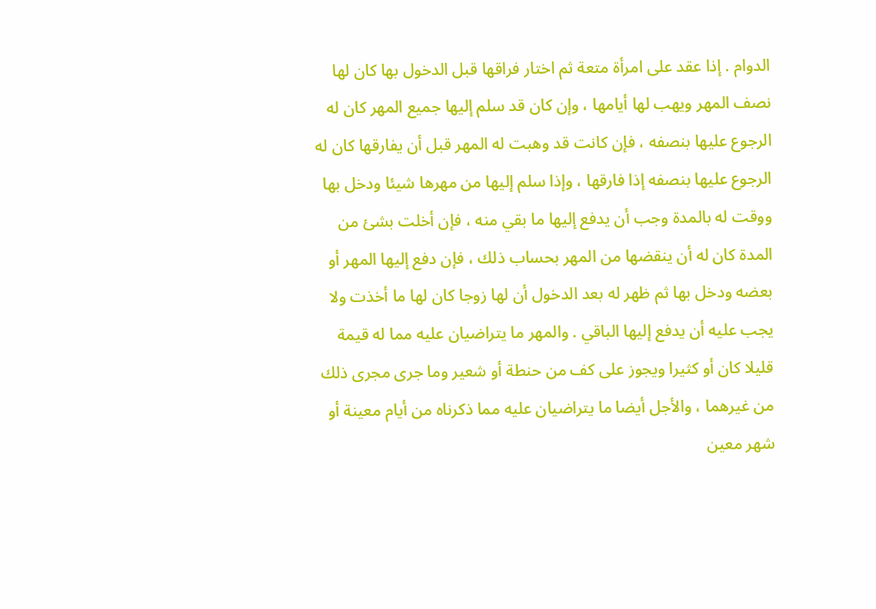الدوام . إذا عقد على امرأة متعة ثم اختار فراقها قبل الدخول بها كان لها نصف المهر ويهب لها أيامها ، وإن كان قد سلم إليها جميع المهر كان له الرجوع عليها بنصفه ، فإن كانت قد وهبت له المهر قبل أن يفارقها كان له الرجوع عليها بنصفه إذا فارقها ، وإذا سلم إليها من مهرها شيئا ودخل بها ووقت له بالمدة وجب أن يدفع إليها ما بقي منه ، فإن أخلت بشئ من المدة كان له أن ينقضها من المهر بحساب ذلك ، فإن دفع إليها المهر أو بعضه ودخل بها ثم ظهر له بعد الدخول أن لها زوجا كان لها ما أخذت ولا يجب عليه أن يدفع إليها الباقي . والمهر ما يتراضيان عليه مما له قيمة قليلا كان أو كثيرا ويجوز على كف من حنطة أو شعير وما جرى مجرى ذلك من غيرهما ، والأجل أيضا ما يتراضيان عليه مما ذكرناه من أيام معينة أو شهر معين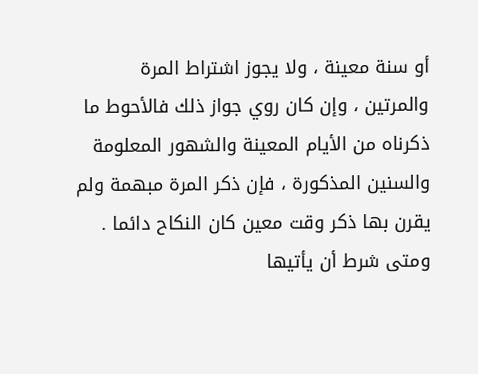أو سنة معينة ، ولا يجوز اشتراط المرة والمرتين ، وإن كان روي جواز ذلك فالأحوط ما ذكرناه من الأيام المعينة والشهور المعلومة والسنين المذكورة ، فإن ذكر المرة مبهمة ولم يقرن بها ذكر وقت معين كان النكاح دائما . ومتى شرط أن يأتيها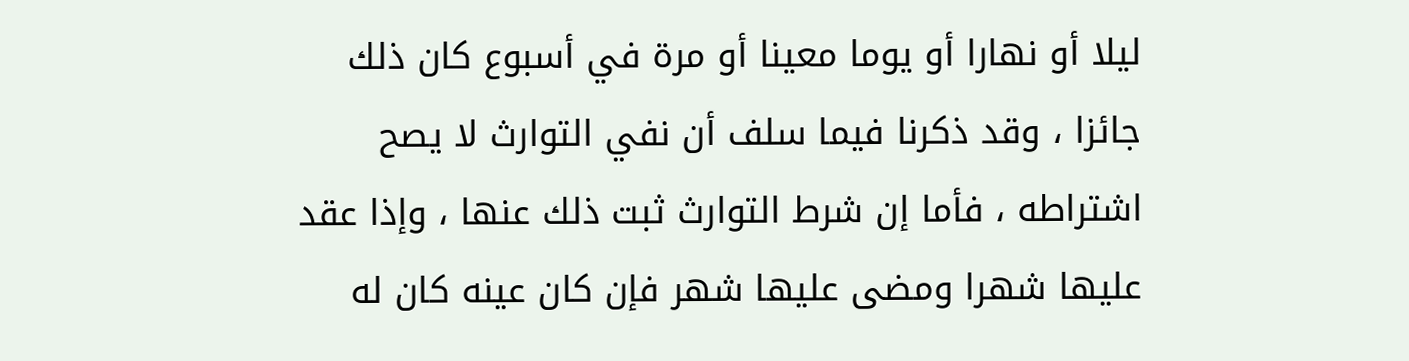ليلا أو نهارا أو يوما معينا أو مرة في أسبوع كان ذلك جائزا ، وقد ذكرنا فيما سلف أن نفي التوارث لا يصح اشتراطه ، فأما إن شرط التوارث ثبت ذلك عنها ، وإذا عقد عليها شهرا ومضى عليها شهر فإن كان عينه كان له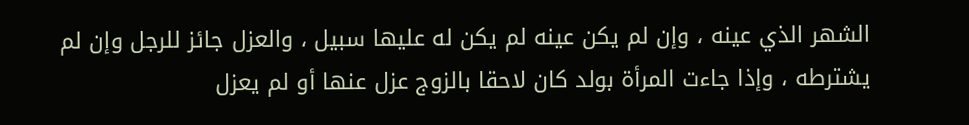الشهر الذي عينه ، وإن لم يكن عينه لم يكن له عليها سبيل ، والعزل جائز للرجل وإن لم يشترطه ، وإذا جاءت المرأة بولد كان لاحقا بالزوج عزل عنها أو لم يعزل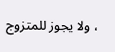، ولا يجوز للمتزوج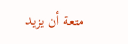متعة أن يزيد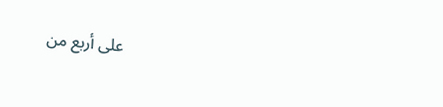على أربع من